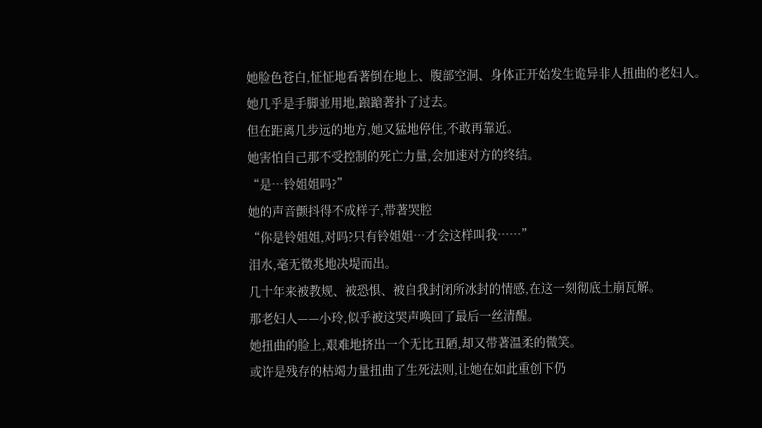她脸色苍白,怔怔地看著倒在地上、腹部空洞、身体正开始发生诡异非人扭曲的老妇人。
她几乎是手脚並用地,踉蹌著扑了过去。
但在距离几步远的地方,她又猛地停住,不敢再靠近。
她害怕自己那不受控制的死亡力量,会加速对方的终结。
“是…铃姐姐吗?”
她的声音颤抖得不成样子,带著哭腔
“你是铃姐姐,对吗?只有铃姐姐…才会这样叫我……”
泪水,毫无徵兆地决堤而出。
几十年来被教规、被恐惧、被自我封闭所冰封的情感,在这一刻彻底土崩瓦解。
那老妇人——小玲,似乎被这哭声唤回了最后一丝清醒。
她扭曲的脸上,艰难地挤出一个无比丑陋,却又带著温柔的微笑。
或许是残存的枯竭力量扭曲了生死法则,让她在如此重创下仍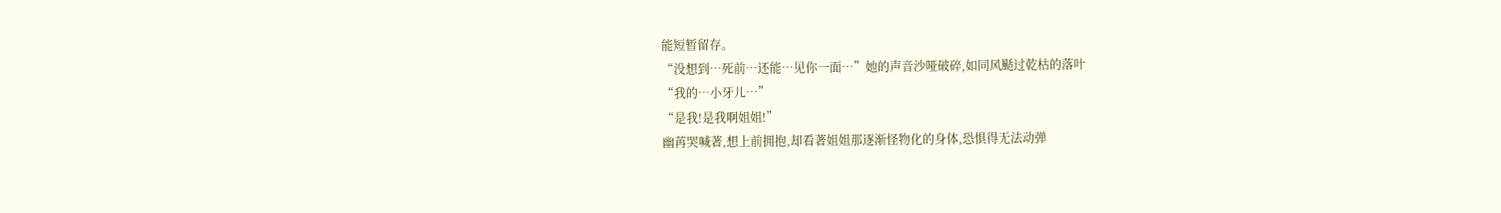能短暂留存。
“没想到…死前…还能…见你一面…”她的声音沙哑破碎,如同风颳过乾枯的落叶
“我的…小牙儿…”
“是我!是我啊姐姐!”
幽苒哭喊著,想上前拥抱,却看著姐姐那逐渐怪物化的身体,恐惧得无法动弹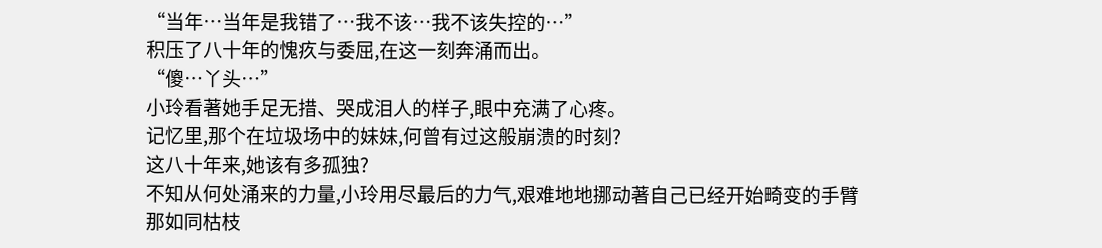“当年…当年是我错了…我不该…我不该失控的…”
积压了八十年的愧疚与委屈,在这一刻奔涌而出。
“傻…丫头…”
小玲看著她手足无措、哭成泪人的样子,眼中充满了心疼。
记忆里,那个在垃圾场中的妹妹,何曾有过这般崩溃的时刻?
这八十年来,她该有多孤独?
不知从何处涌来的力量,小玲用尽最后的力气,艰难地地挪动著自己已经开始畸变的手臂
那如同枯枝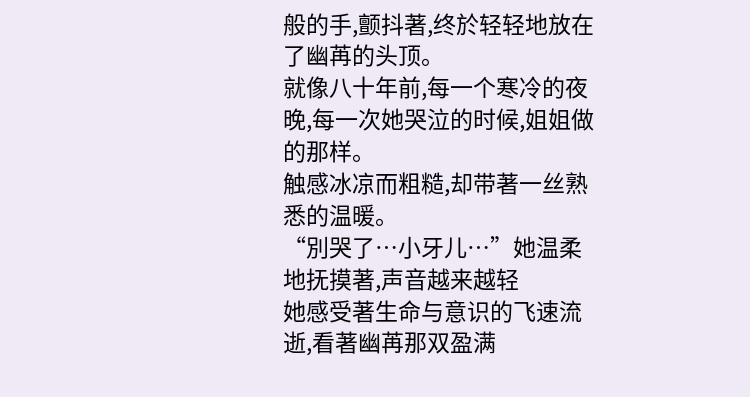般的手,颤抖著,终於轻轻地放在了幽苒的头顶。
就像八十年前,每一个寒冷的夜晚,每一次她哭泣的时候,姐姐做的那样。
触感冰凉而粗糙,却带著一丝熟悉的温暖。
“別哭了…小牙儿…”她温柔地抚摸著,声音越来越轻
她感受著生命与意识的飞速流逝,看著幽苒那双盈满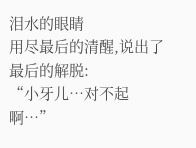泪水的眼睛
用尽最后的清醒,说出了最后的解脱:
“小牙儿…对不起啊…”